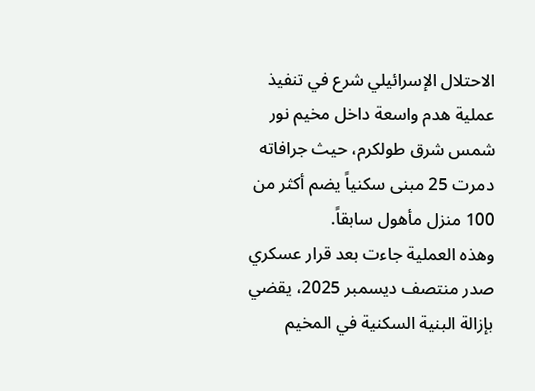الاحتلال الإسرائيلي شرع في تنفيذ عملية هدم واسعة داخل مخيم نور شمس شرق طولكرم، حيث جرافاته دمرت 25 مبنى سكنياً يضم أكثر من 100 منزل مأهول سابقاً.
وهذه العملية جاءت بعد قرار عسكري صدر منتصف ديسمبر 2025، يقضي بإزالة البنية السكنية في المخيم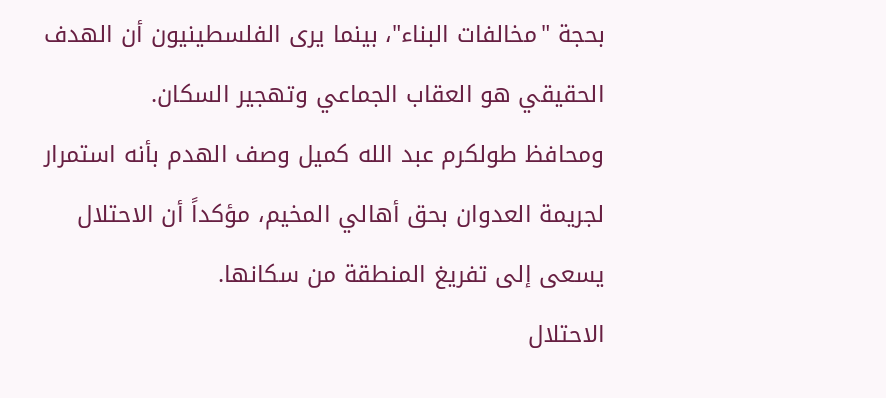بحجة "مخالفات البناء"، بينما يرى الفلسطينيون أن الهدف الحقيقي هو العقاب الجماعي وتهجير السكان.
ومحافظ طولكرم عبد الله كميل وصف الهدم بأنه استمرار لجريمة العدوان بحق أهالي المخيم، مؤكداً أن الاحتلال يسعى إلى تفريغ المنطقة من سكانها.
الاحتلال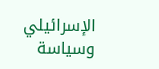الإسرائيلي وسياسة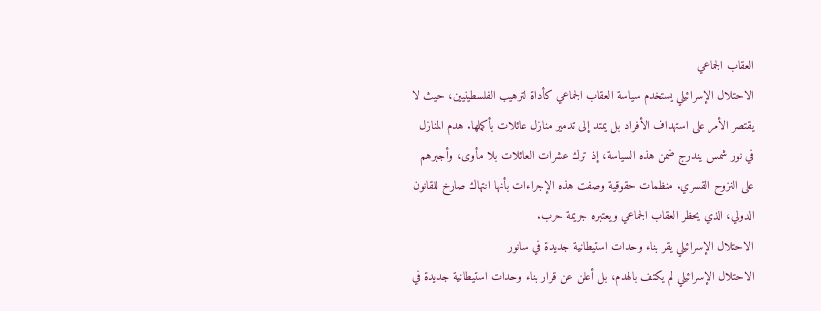العقاب الجماعي
الاحتلال الإسرائيلي يستخدم سياسة العقاب الجماعي كأداة لترهيب الفلسطينيين، حيث لا يقتصر الأمر على استهداف الأفراد بل يمتد إلى تدمير منازل عائلات بأكملها. هدم المنازل في نور شمس يندرج ضمن هذه السياسة، إذ ترك عشرات العائلات بلا مأوى، وأجبرهم على النزوح القسري. منظمات حقوقية وصفت هذه الإجراءات بأنها انتهاك صارخ للقانون الدولي، الذي يحظر العقاب الجماعي ويعتبره جريمة حرب.
الاحتلال الإسرائيلي يقر بناء وحدات استيطانية جديدة في سانور
الاحتلال الإسرائيلي لم يكتف بالهدم، بل أعلن عن قرار بناء وحدات استيطانية جديدة في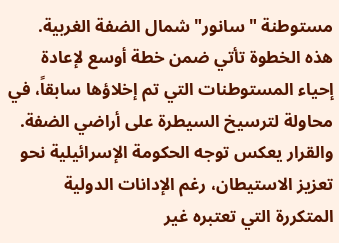مستوطنة "سانور" شمال الضفة الغربية. هذه الخطوة تأتي ضمن خطة أوسع لإعادة إحياء المستوطنات التي تم إخلاؤها سابقاً، في محاولة لترسيخ السيطرة على أراضي الضفة.
والقرار يعكس توجه الحكومة الإسرائيلية نحو تعزيز الاستيطان، رغم الإدانات الدولية المتكررة التي تعتبره غير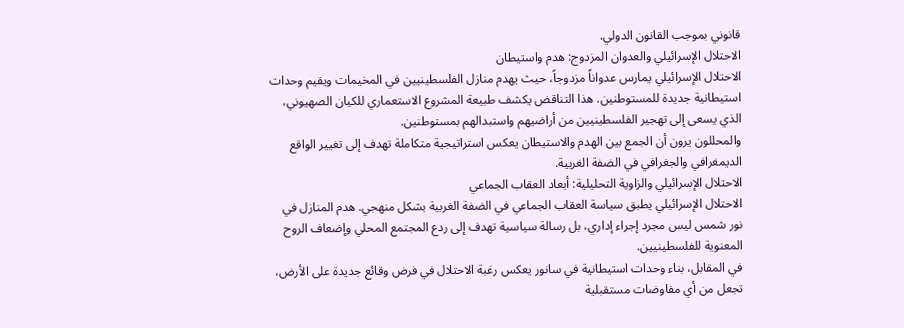قانوني بموجب القانون الدولي.
الاحتلال الإسرائيلي والعدوان المزدوج: هدم واستيطان
الاحتلال الإسرائيلي يمارس عدواناً مزدوجاً، حيث يهدم منازل الفلسطينيين في المخيمات ويقيم وحدات استيطانية جديدة للمستوطنين. هذا التناقض يكشف طبيعة المشروع الاستعماري للكيان الصهيوني، الذي يسعى إلى تهجير الفلسطينيين من أراضيهم واستبدالهم بمستوطنين.
والمحللون يرون أن الجمع بين الهدم والاستيطان يعكس استراتيجية متكاملة تهدف إلى تغيير الواقع الديمغرافي والجغرافي في الضفة الغربية.
الاحتلال الإسرائيلي والزاوية التحليلية: أبعاد العقاب الجماعي
الاحتلال الإسرائيلي يطبق سياسة العقاب الجماعي في الضفة الغربية بشكل منهجي. هدم المنازل في نور شمس ليس مجرد إجراء إداري، بل رسالة سياسية تهدف إلى ردع المجتمع المحلي وإضعاف الروح المعنوية للفلسطينيين.
في المقابل، بناء وحدات استيطانية في سانور يعكس رغبة الاحتلال في فرض وقائع جديدة على الأرض، تجعل من أي مفاوضات مستقبلية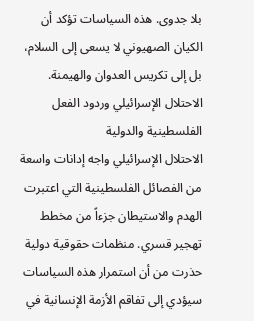بلا جدوى. هذه السياسات تؤكد أن الكيان الصهيوني لا يسعى إلى السلام، بل إلى تكريس العدوان والهيمنة.
الاحتلال الإسرائيلي وردود الفعل الفلسطينية والدولية
الاحتلال الإسرائيلي واجه إدانات واسعة من الفصائل الفلسطينية التي اعتبرت الهدم والاستيطان جزءاً من مخطط تهجير قسري. منظمات حقوقية دولية حذرت من أن استمرار هذه السياسات سيؤدي إلى تفاقم الأزمة الإنسانية في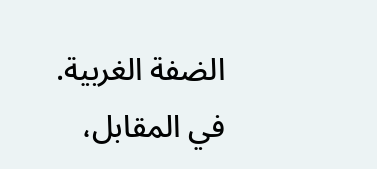الضفة الغربية.
في المقابل،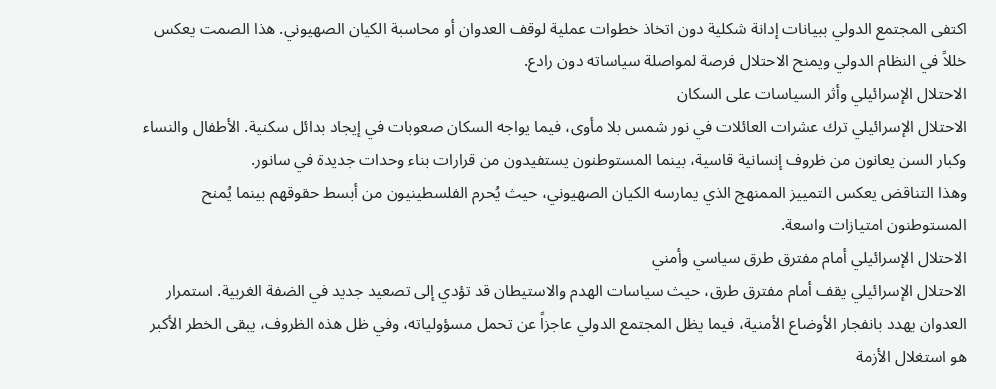اكتفى المجتمع الدولي ببيانات إدانة شكلية دون اتخاذ خطوات عملية لوقف العدوان أو محاسبة الكيان الصهيوني. هذا الصمت يعكس خللاً في النظام الدولي ويمنح الاحتلال فرصة لمواصلة سياساته دون رادع.
الاحتلال الإسرائيلي وأثر السياسات على السكان
الاحتلال الإسرائيلي ترك عشرات العائلات في نور شمس بلا مأوى، فيما يواجه السكان صعوبات في إيجاد بدائل سكنية. الأطفال والنساء وكبار السن يعانون من ظروف إنسانية قاسية، بينما المستوطنون يستفيدون من قرارات بناء وحدات جديدة في سانور.
وهذا التناقض يعكس التمييز الممنهج الذي يمارسه الكيان الصهيوني، حيث يُحرم الفلسطينيون من أبسط حقوقهم بينما يُمنح المستوطنون امتيازات واسعة.
الاحتلال الإسرائيلي أمام مفترق طرق سياسي وأمني
الاحتلال الإسرائيلي يقف أمام مفترق طرق، حيث سياسات الهدم والاستيطان قد تؤدي إلى تصعيد جديد في الضفة الغربية. استمرار العدوان يهدد بانفجار الأوضاع الأمنية، فيما يظل المجتمع الدولي عاجزاً عن تحمل مسؤولياته، وفي ظل هذه الظروف، يبقى الخطر الأكبر هو استغلال الأزمة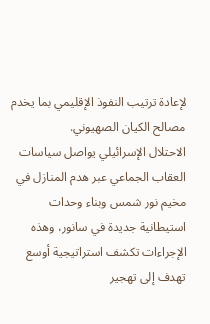لإعادة ترتيب النفوذ الإقليمي بما يخدم مصالح الكيان الصهيوني.
الاحتلال الإسرائيلي يواصل سياسات العقاب الجماعي عبر هدم المنازل في مخيم نور شمس وبناء وحدات استيطانية جديدة في سانور، وهذه الإجراءات تكشف استراتيجية أوسع تهدف إلى تهجير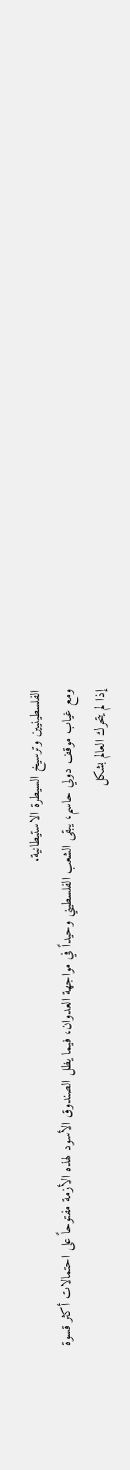الفلسطينيين وترسيخ السيطرة الاستيطانية.
ومع غياب موقف دولي حاسم، يبقى الشعب الفلسطيني وحيداً في مواجهة العدوان، فيما يظل الصندوق الأسود لهذه الأزمة مفتوحاً على احتمالات أكثر قسوة إذا لم يتحرك العالم بشكل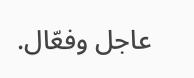عاجل وفعّال.